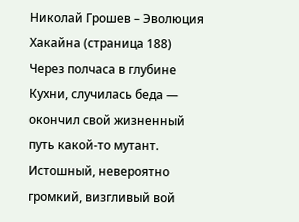Николай Грошев – Эволюция Хакайна (страница 188)
Через полчаса в глубине Кухни, случилась беда — окончил свой жизненный путь какой-то мутант. Истошный, невероятно громкий, визгливый вой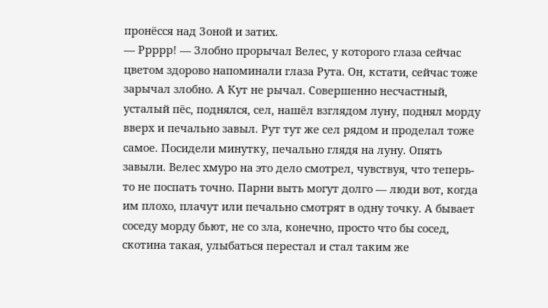пронёсся над Зоной и затих.
— Ррррр! — Злобно прорычал Велес, у которого глаза сейчас цветом здорово напоминали глаза Рута. Он, кстати, сейчас тоже зарычал злобно. А Кут не рычал. Совершенно несчастный, усталый пёс, поднялся, сел, нашёл взглядом луну, поднял морду вверх и печально завыл. Рут тут же сел рядом и проделал тоже самое. Посидели минутку, печально глядя на луну. Опять завыли. Велес хмуро на это дело смотрел, чувствуя, что теперь-то не поспать точно. Парни выть могут долго — люди вот, когда им плохо, плачут или печально смотрят в одну точку. А бывает соседу морду бьют, не со зла, конечно, просто что бы сосед, скотина такая, улыбаться перестал и стал таким же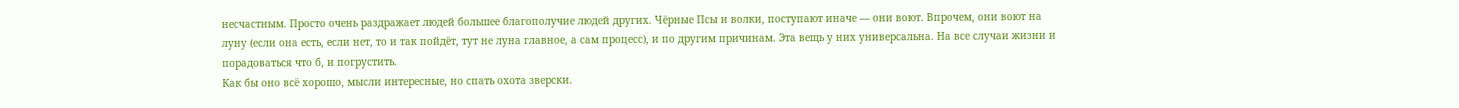несчастным. Просто очень раздражает людей большее благополучие людей других. Чёрные Псы и волки, поступают иначе — они воют. Впрочем, они воют на луну (если она есть, если нет, то и так пойдёт, тут не луна главное, а сам процесс), и по другим причинам. Эта вещь у них универсальна. На все случаи жизни и порадоваться что б, и погрустить.
Как бы оно всё хорошо, мысли интересные, но спать охота зверски.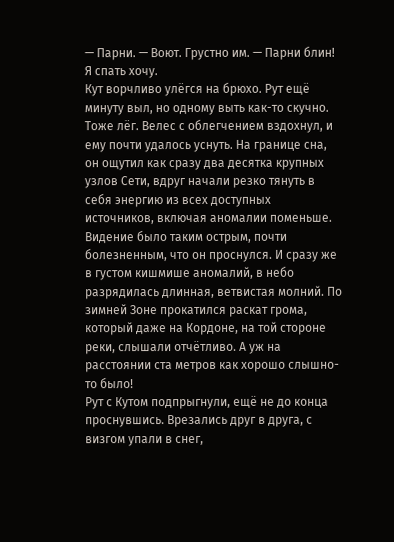— Парни. — Воют. Грустно им. — Парни блин! Я спать хочу.
Кут ворчливо улёгся на брюхо. Рут ещё минуту выл, но одному выть как-то скучно. Тоже лёг. Велес с облегчением вздохнул, и ему почти удалось уснуть. На границе сна, он ощутил как сразу два десятка крупных узлов Сети, вдруг начали резко тянуть в себя энергию из всех доступных источников, включая аномалии поменьше. Видение было таким острым, почти болезненным, что он проснулся. И сразу же в густом кишмише аномалий, в небо разрядилась длинная, ветвистая молний. По зимней Зоне прокатился раскат грома, который даже на Кордоне, на той стороне реки, слышали отчётливо. А уж на расстоянии ста метров как хорошо слышно-то было!
Рут с Кутом подпрыгнули, ещё не до конца проснувшись. Врезались друг в друга, с визгом упали в снег,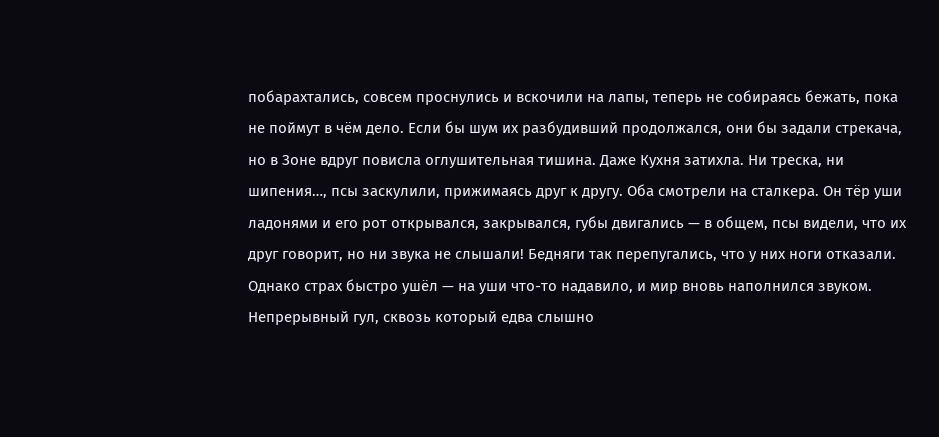побарахтались, совсем проснулись и вскочили на лапы, теперь не собираясь бежать, пока не поймут в чём дело. Если бы шум их разбудивший продолжался, они бы задали стрекача, но в Зоне вдруг повисла оглушительная тишина. Даже Кухня затихла. Ни треска, ни шипения…, псы заскулили, прижимаясь друг к другу. Оба смотрели на сталкера. Он тёр уши ладонями и его рот открывался, закрывался, губы двигались — в общем, псы видели, что их друг говорит, но ни звука не слышали! Бедняги так перепугались, что у них ноги отказали. Однако страх быстро ушёл — на уши что-то надавило, и мир вновь наполнился звуком. Непрерывный гул, сквозь который едва слышно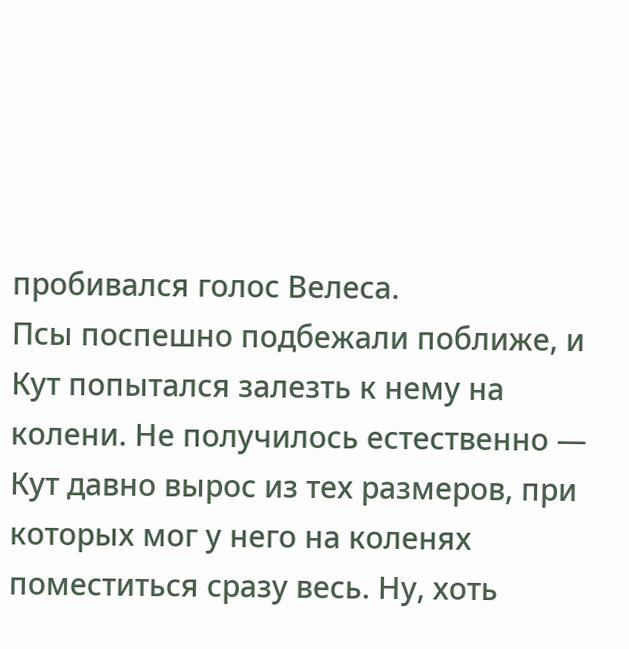пробивался голос Велеса.
Псы поспешно подбежали поближе, и Кут попытался залезть к нему на колени. Не получилось естественно — Кут давно вырос из тех размеров, при которых мог у него на коленях поместиться сразу весь. Ну, хоть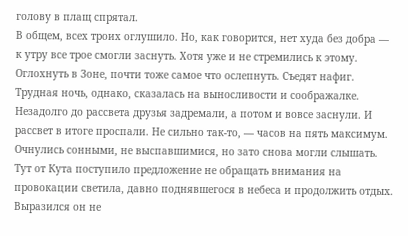голову в плащ спрятал.
В общем, всех троих оглушило. Но, как говорится, нет худа без добра — к утру все трое смогли заснуть. Хотя уже и не стремились к этому. Оглохнуть в Зоне, почти тоже самое что ослепнуть. Съедят нафиг. Трудная ночь, однако, сказалась на выносливости и соображалке. Незадолго до рассвета друзья задремали, а потом и вовсе заснули. И рассвет в итоге проспали. Не сильно так-то, — часов на пять максимум. Очнулись сонными, не выспавшимися, но зато снова могли слышать. Тут от Кута поступило предложение не обращать внимания на провокации светила, давно поднявшегося в небеса и продолжить отдых. Выразился он не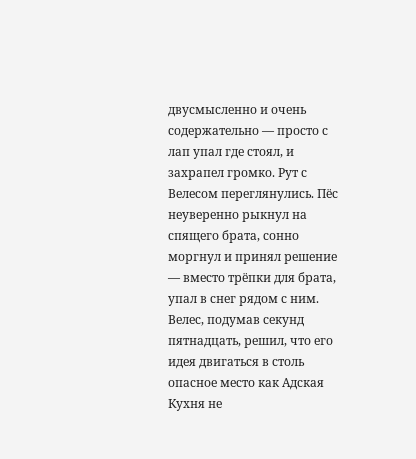двусмысленно и очень содержательно — просто с лап упал где стоял, и захрапел громко. Рут с Велесом переглянулись. Пёс неуверенно рыкнул на спящего брата, сонно моргнул и принял решение — вместо трёпки для брата, упал в снег рядом с ним. Велес, подумав секунд пятнадцать, решил, что его идея двигаться в столь опасное место как Адская Кухня не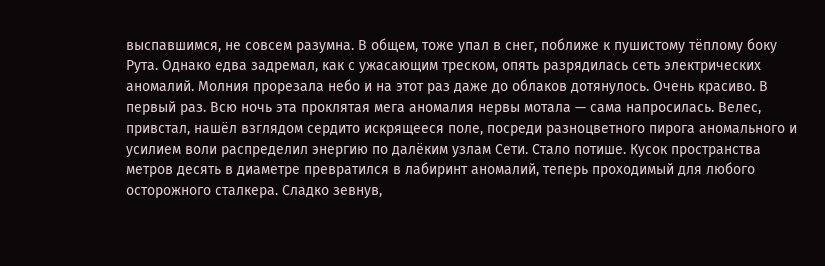выспавшимся, не совсем разумна. В общем, тоже упал в снег, поближе к пушистому тёплому боку Рута. Однако едва задремал, как с ужасающим треском, опять разрядилась сеть электрических аномалий. Молния прорезала небо и на этот раз даже до облаков дотянулось. Очень красиво. В первый раз. Всю ночь эта проклятая мега аномалия нервы мотала — сама напросилась. Велес, привстал, нашёл взглядом сердито искрящееся поле, посреди разноцветного пирога аномального и усилием воли распределил энергию по далёким узлам Сети. Стало потише. Кусок пространства метров десять в диаметре превратился в лабиринт аномалий, теперь проходимый для любого осторожного сталкера. Сладко зевнув,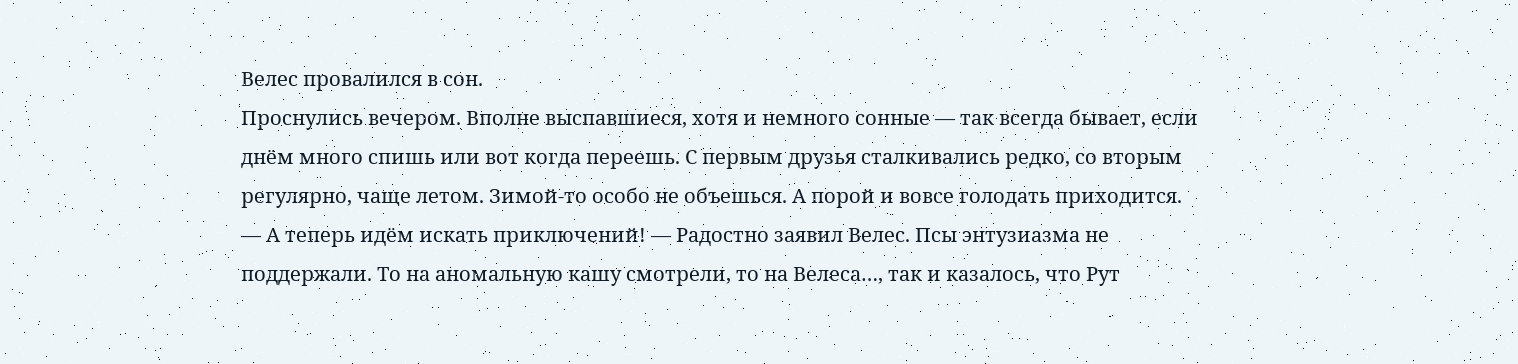Велес провалился в сон.
Проснулись вечером. Вполне выспавшиеся, хотя и немного сонные — так всегда бывает, если днём много спишь или вот когда переешь. С первым друзья сталкивались редко, со вторым регулярно, чаще летом. Зимой-то особо не объешься. А порой и вовсе голодать приходится.
— А теперь идём искать приключений! — Радостно заявил Велес. Псы энтузиазма не поддержали. То на аномальную кашу смотрели, то на Велеса…, так и казалось, что Рут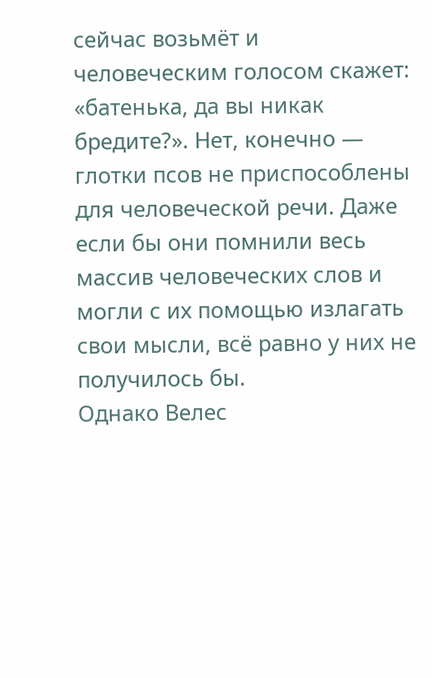сейчас возьмёт и человеческим голосом скажет: «батенька, да вы никак бредите?». Нет, конечно — глотки псов не приспособлены для человеческой речи. Даже если бы они помнили весь массив человеческих слов и могли с их помощью излагать свои мысли, всё равно у них не получилось бы.
Однако Велес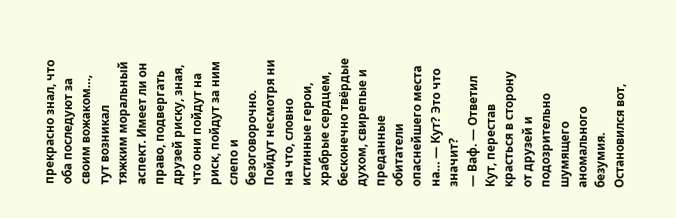прекрасно знал, что оба последуют за своим вожаком…, тут возникал тяжким моральный аспект. Имеет ли он право, подвергать друзей риску, зная, что они пойдут на риск, пойдут за ним слепо и безоговорочно. Пойдут несмотря ни на что, словно истинные герои, храбрые сердцем, бесконечно твёрдые духом, свирепые и преданные обитатели опаснейшего места на… — Кут? Это что значит?
— Ваф. — Ответил Кут, перестав красться в сторону от друзей и подозрительно шумящего аномального безумия. Остановился вот,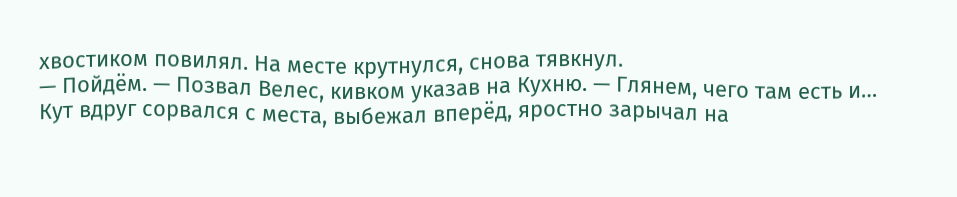хвостиком повилял. На месте крутнулся, снова тявкнул.
— Пойдём. — Позвал Велес, кивком указав на Кухню. — Глянем, чего там есть и…
Кут вдруг сорвался с места, выбежал вперёд, яростно зарычал на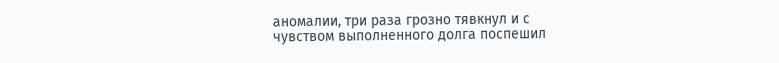аномалии, три раза грозно тявкнул и с чувством выполненного долга поспешил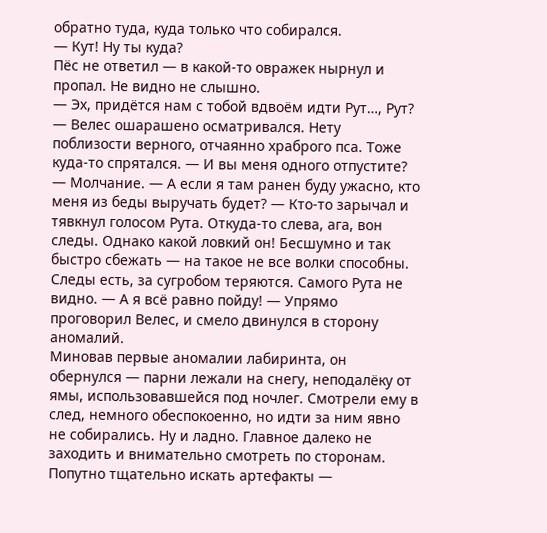обратно туда, куда только что собирался.
— Кут! Ну ты куда?
Пёс не ответил — в какой-то овражек нырнул и пропал. Не видно не слышно.
— Эх, придётся нам с тобой вдвоём идти Рут…, Рут? — Велес ошарашено осматривался. Нету поблизости верного, отчаянно храброго пса. Тоже куда-то спрятался. — И вы меня одного отпустите? — Молчание. — А если я там ранен буду ужасно, кто меня из беды выручать будет? — Кто-то зарычал и тявкнул голосом Рута. Откуда-то слева, ага, вон следы. Однако какой ловкий он! Бесшумно и так быстро сбежать — на такое не все волки способны. Следы есть, за сугробом теряются. Самого Рута не видно. — А я всё равно пойду! — Упрямо проговорил Велес, и смело двинулся в сторону аномалий.
Миновав первые аномалии лабиринта, он обернулся — парни лежали на снегу, неподалёку от ямы, использовавшейся под ночлег. Смотрели ему в след, немного обеспокоенно, но идти за ним явно не собирались. Ну и ладно. Главное далеко не заходить и внимательно смотреть по сторонам. Попутно тщательно искать артефакты —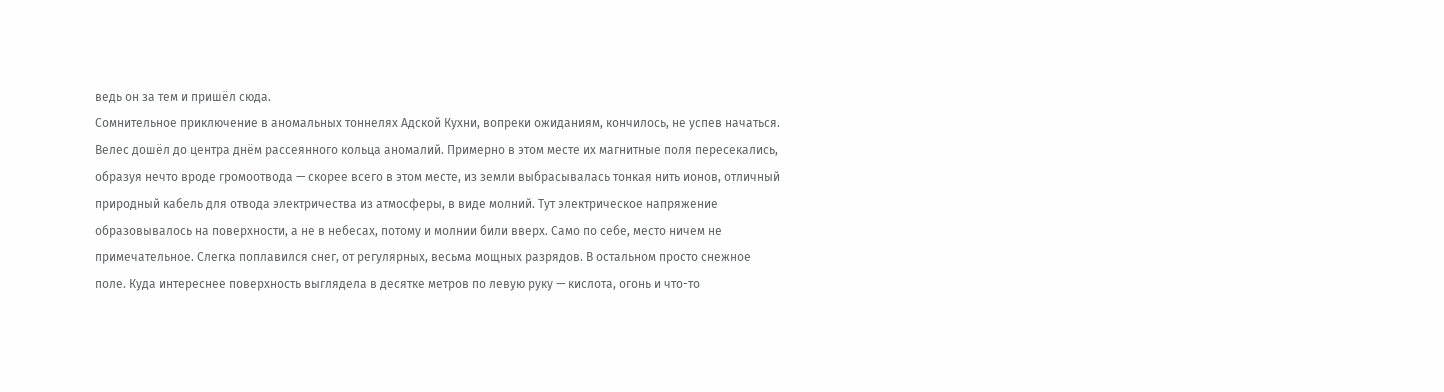ведь он за тем и пришёл сюда.
Сомнительное приключение в аномальных тоннелях Адской Кухни, вопреки ожиданиям, кончилось, не успев начаться. Велес дошёл до центра днём рассеянного кольца аномалий. Примерно в этом месте их магнитные поля пересекались, образуя нечто вроде громоотвода — скорее всего в этом месте, из земли выбрасывалась тонкая нить ионов, отличный природный кабель для отвода электричества из атмосферы, в виде молний. Тут электрическое напряжение образовывалось на поверхности, а не в небесах, потому и молнии били вверх. Само по себе, место ничем не примечательное. Слегка поплавился снег, от регулярных, весьма мощных разрядов. В остальном просто снежное поле. Куда интереснее поверхность выглядела в десятке метров по левую руку — кислота, огонь и что-то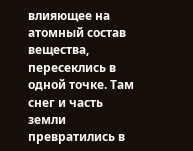влияющее на атомный состав вещества, пересеклись в одной точке. Там снег и часть земли превратились в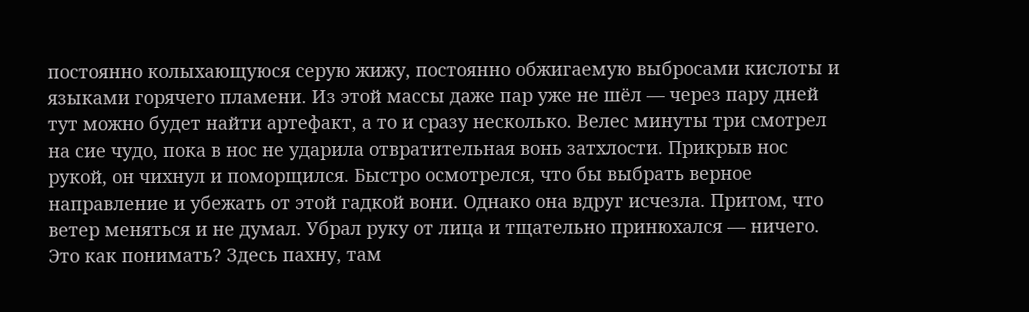постоянно колыхающуюся серую жижу, постоянно обжигаемую выбросами кислоты и языками горячего пламени. Из этой массы даже пар уже не шёл — через пару дней тут можно будет найти артефакт, а то и сразу несколько. Велес минуты три смотрел на сие чудо, пока в нос не ударила отвратительная вонь затхлости. Прикрыв нос рукой, он чихнул и поморщился. Быстро осмотрелся, что бы выбрать верное направление и убежать от этой гадкой вони. Однако она вдруг исчезла. Притом, что ветер меняться и не думал. Убрал руку от лица и тщательно принюхался — ничего. Это как понимать? Здесь пахну, там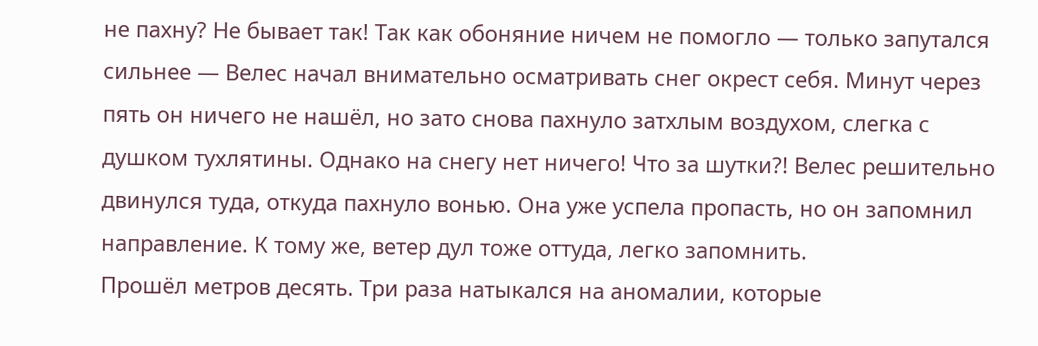не пахну? Не бывает так! Так как обоняние ничем не помогло — только запутался сильнее — Велес начал внимательно осматривать снег окрест себя. Минут через пять он ничего не нашёл, но зато снова пахнуло затхлым воздухом, слегка с душком тухлятины. Однако на снегу нет ничего! Что за шутки?! Велес решительно двинулся туда, откуда пахнуло вонью. Она уже успела пропасть, но он запомнил направление. К тому же, ветер дул тоже оттуда, легко запомнить.
Прошёл метров десять. Три раза натыкался на аномалии, которые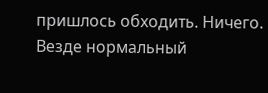пришлось обходить. Ничего. Везде нормальный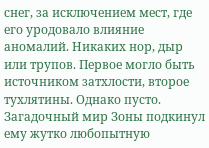снег, за исключением мест, где его уродовало влияние аномалий. Никаких нор, дыр или трупов. Первое могло быть источником затхлости, второе тухлятины. Однако пусто. Загадочный мир Зоны подкинул ему жутко любопытную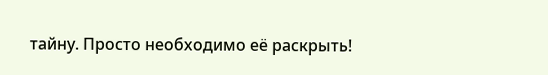тайну. Просто необходимо её раскрыть!